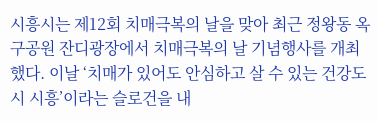시흥시는 제12회 치매극복의 날을 맞아 최근 정왕동 옥구공원 잔디광장에서 치매극복의 날 기념행사를 개최했다. 이날 ‘치매가 있어도 안심하고 살 수 있는 건강도시 시흥’이라는 슬로건을 내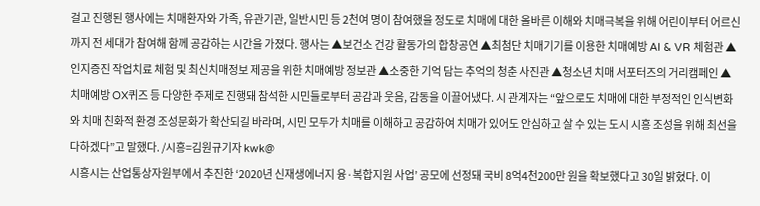걸고 진행된 행사에는 치매환자와 가족, 유관기관, 일반시민 등 2천여 명이 참여했을 정도로 치매에 대한 올바른 이해와 치매극복을 위해 어린이부터 어르신까지 전 세대가 참여해 함께 공감하는 시간을 가졌다. 행사는 ▲보건소 건강 활동가의 합창공연 ▲최첨단 치매기기를 이용한 치매예방 AI & VR 체험관 ▲인지증진 작업치료 체험 및 최신치매정보 제공을 위한 치매예방 정보관 ▲소중한 기억 담는 추억의 청춘 사진관 ▲청소년 치매 서포터즈의 거리캠페인 ▲치매예방 OX퀴즈 등 다양한 주제로 진행돼 참석한 시민들로부터 공감과 웃음, 감동을 이끌어냈다. 시 관계자는 “앞으로도 치매에 대한 부정적인 인식변화와 치매 친화적 환경 조성문화가 확산되길 바라며, 시민 모두가 치매를 이해하고 공감하여 치매가 있어도 안심하고 살 수 있는 도시 시흥 조성을 위해 최선을 다하겠다”고 말했다. /시흥=김원규기자 kwk@
시흥시는 산업통상자원부에서 추진한 ‘2020년 신재생에너지 융·복합지원 사업’ 공모에 선정돼 국비 8억4천200만 원을 확보했다고 30일 밝혔다. 이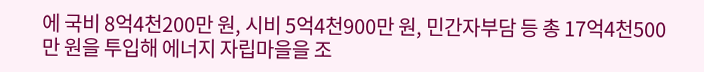에 국비 8억4천200만 원, 시비 5억4천900만 원, 민간자부담 등 총 17억4천500만 원을 투입해 에너지 자립마을을 조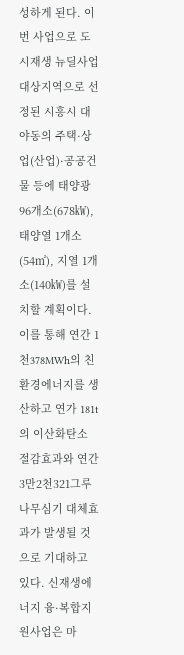성하게 된다. 이번 사업으로 도시재생 뉴딜사업 대상지역으로 선정된 시흥시 대야동의 주택·상업(산업)·공공건물 등에 태양광 96개소(678㎾), 태양열 1개소(54㎡), 지열 1개소(140㎾)를 설치할 계획이다. 이를 통해 연간 1천378MWh의 친환경에너지를 생산하고 연가 181t의 이산화탄소 절감효과와 연간 3만2천321그루 나무심기 대체효과가 발생될 것으로 기대하고 있다. 신재생에너지 융·복합지원사업은 마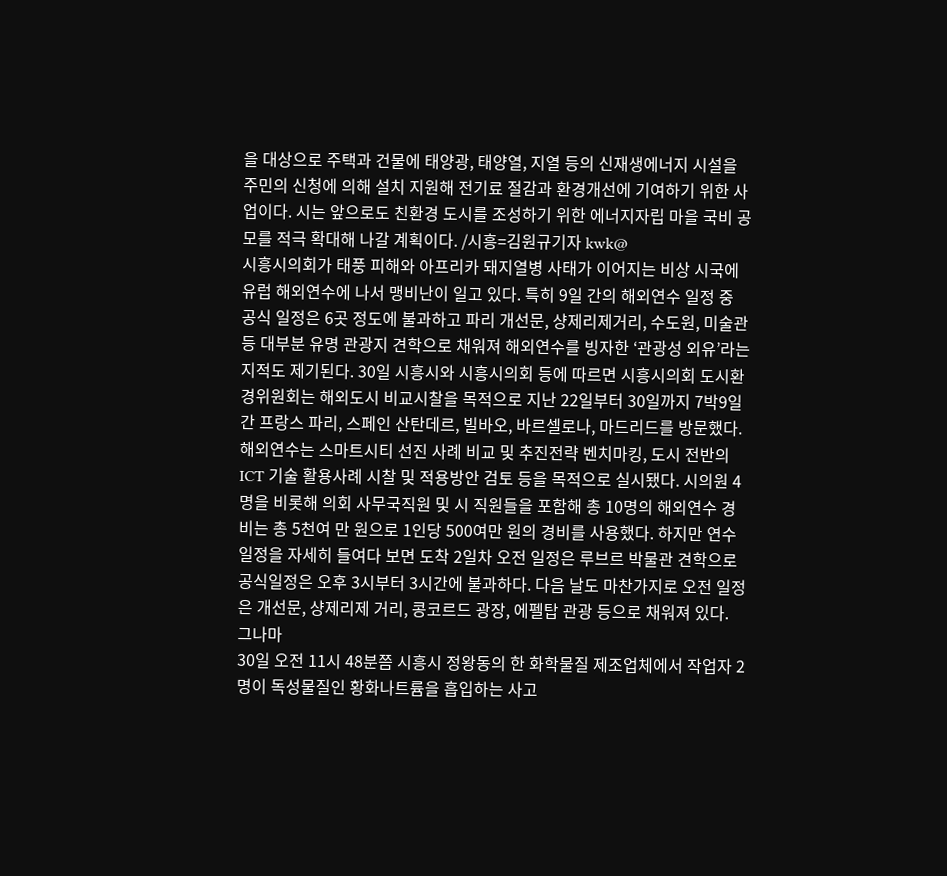을 대상으로 주택과 건물에 태양광, 태양열, 지열 등의 신재생에너지 시설을 주민의 신청에 의해 설치 지원해 전기료 절감과 환경개선에 기여하기 위한 사업이다. 시는 앞으로도 친환경 도시를 조성하기 위한 에너지자립 마을 국비 공모를 적극 확대해 나갈 계획이다. /시흥=김원규기자 kwk@
시흥시의회가 태풍 피해와 아프리카 돼지열병 사태가 이어지는 비상 시국에 유럽 해외연수에 나서 맹비난이 일고 있다. 특히 9일 간의 해외연수 일정 중 공식 일정은 6곳 정도에 불과하고 파리 개선문, 샹제리제거리, 수도원, 미술관 등 대부분 유명 관광지 견학으로 채워져 해외연수를 빙자한 ‘관광성 외유’라는 지적도 제기된다. 30일 시흥시와 시흥시의회 등에 따르면 시흥시의회 도시환경위원회는 해외도시 비교시찰을 목적으로 지난 22일부터 30일까지 7박9일간 프랑스 파리, 스페인 산탄데르, 빌바오, 바르셀로나, 마드리드를 방문했다. 해외연수는 스마트시티 선진 사례 비교 및 추진전략 벤치마킹, 도시 전반의 ICT 기술 활용사례 시찰 및 적용방안 검토 등을 목적으로 실시됐다. 시의원 4명을 비롯해 의회 사무국직원 및 시 직원들을 포함해 총 10명의 해외연수 경비는 총 5천여 만 원으로 1인당 500여만 원의 경비를 사용했다. 하지만 연수 일정을 자세히 들여다 보면 도착 2일차 오전 일정은 루브르 박물관 견학으로 공식일정은 오후 3시부터 3시간에 불과하다. 다음 날도 마찬가지로 오전 일정은 개선문, 샹제리제 거리, 콩코르드 광장, 에펠탑 관광 등으로 채워져 있다. 그나마
30일 오전 11시 48분쯤 시흥시 정왕동의 한 화학물질 제조업체에서 작업자 2명이 독성물질인 황화나트륨을 흡입하는 사고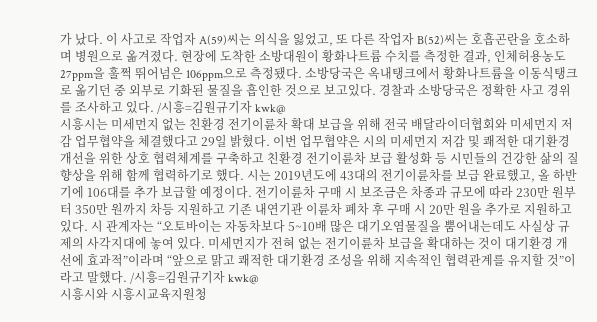가 났다. 이 사고로 작업자 A(59)씨는 의식을 잃었고, 또 다른 작업자 B(52)씨는 호흡곤란을 호소하며 병원으로 옮겨졌다. 현장에 도착한 소방대원이 황화나트륨 수치를 측정한 결과, 인체허용농도 27ppm을 훌쩍 뛰어넘은 106ppm으로 측정됐다. 소방당국은 옥내탱크에서 황화나트륨을 이동식탱크로 옮기던 중 외부로 기화된 물질을 흡인한 것으로 보고있다. 경찰과 소방당국은 정확한 사고 경위를 조사하고 있다. /시흥=김원규기자 kwk@
시흥시는 미세먼지 없는 친환경 전기이륜차 확대 보급을 위해 전국 배달라이더협회와 미세먼지 저감 업무협약을 체결했다고 29일 밝혔다. 이번 업무협약은 시의 미세먼지 저감 및 쾌적한 대기환경 개선을 위한 상호 협력체계를 구축하고 친환경 전기이륜차 보급 활성화 등 시민들의 건강한 삶의 질 향상을 위해 함께 협력하기로 했다. 시는 2019년도에 43대의 전기이륜차를 보급 완료했고, 올 하반기에 106대를 추가 보급할 예정이다. 전기이륜차 구매 시 보조금은 차종과 규모에 따라 230만 원부터 350만 원까지 차등 지원하고 기존 내연기관 이륜차 폐차 후 구매 시 20만 원을 추가로 지원하고 있다. 시 관계자는 “오토바이는 자동차보다 5~10배 많은 대기오염물질을 뿜어내는데도 사실상 규제의 사각지대에 놓여 있다. 미세먼지가 전혀 없는 전기이륜차 보급을 확대하는 것이 대기환경 개선에 효과적”이라며 “앞으로 맑고 쾌적한 대기환경 조성을 위해 지속적인 협력관계를 유지할 것”이라고 말했다. /시흥=김원규기자 kwk@
시흥시와 시흥시교육지원청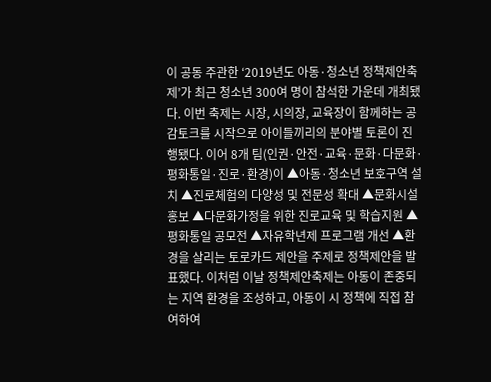이 공동 주관한 ‘2019년도 아동·청소년 정책제안축제’가 최근 청소년 300여 명이 참석한 가운데 개최됐다. 이번 축제는 시장, 시의장, 교육장이 함께하는 공감토크를 시작으로 아이들끼리의 분야별 토론이 진행됐다. 이어 8개 팀(인권·안전·교육·문화·다문화·평화통일·진로·환경)이 ▲아동·청소년 보호구역 설치 ▲진로체험의 다양성 및 전문성 확대 ▲문화시설 홍보 ▲다문화가정을 위한 진로교육 및 학습지원 ▲평화통일 공모전 ▲자유학년제 프로그램 개선 ▲환경을 살리는 토로카드 제안을 주제로 정책제안을 발표했다. 이처럼 이날 정책제안축제는 아동이 존중되는 지역 환경을 조성하고, 아동이 시 정책에 직접 참여하여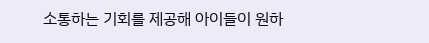소통하는 기회를 제공해 아이들이 원하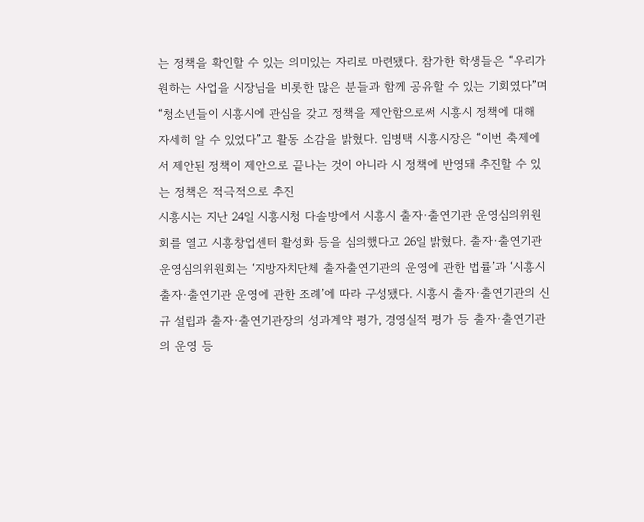는 정책을 확인할 수 있는 의미있는 자리로 마련됐다. 참가한 학생들은 “우리가 원하는 사업을 시장님을 비롯한 많은 분들과 함께 공유할 수 있는 기회였다”며 “청소년들이 시흥시에 관심을 갖고 정책을 제안함으로써 시흥시 정책에 대해 자세히 알 수 있었다”고 활동 소감을 밝혔다. 임병택 시흥시장은 “이번 축제에서 제안된 정책이 제안으로 끝나는 것이 아니라 시 정책에 반영돼 추진할 수 있는 정책은 적극적으로 추진
시흥시는 지난 24일 시흥시청 다솔방에서 시흥시 출자·출연기관 운영심의위원회를 열고 시흥창업센터 활성화 등을 심의했다고 26일 밝혔다. 출자·출연기관 운영심의위원회는 ‘지방자치단체 출자출연기관의 운영에 관한 법률’과 ‘시흥시 출자·출연기관 운영에 관한 조례’에 따라 구성됐다. 시흥시 출자·출연기관의 신규 설립과 출자·출연기관장의 성과계약 평가, 경영실적 평가 등 출자·출연기관의 운영 등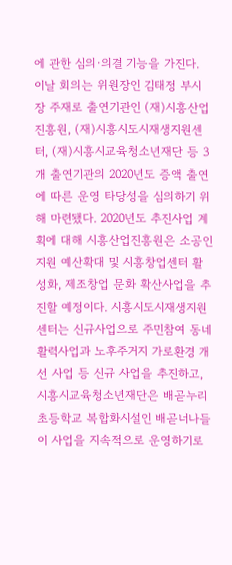에 관한 심의·의결 기능을 가진다. 이날 회의는 위원장인 김태정 부시장 주재로 출연기관인 (재)시흥산업진흥원, (재)시흥시도시재생지원센터, (재)시흥시교육청소년재단 등 3개 출연기관의 2020년도 증액 출연에 따른 운영 타당성을 심의하기 위해 마련됐다. 2020년도 추진사업 계획에 대해 시흥산업진흥원은 소공인지원 예산확대 및 시흥창업센터 활성화, 제조창업 문화 확산사업을 추진할 예정이다. 시흥시도시재생지원센터는 신규사업으로 주민참여 동네활력사업과 노후주거지 가로환경 개선 사업 등 신규 사업을 추진하고, 시흥시교육청소년재단은 배곧누리초등학교 복합화시설인 배곧너나들이 사업을 지속적으로 운영하기로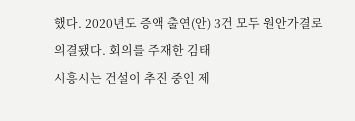했다. 2020년도 증액 출연(안) 3건 모두 원안가결로 의결됐다. 회의를 주재한 김태
시흥시는 건설이 추진 중인 제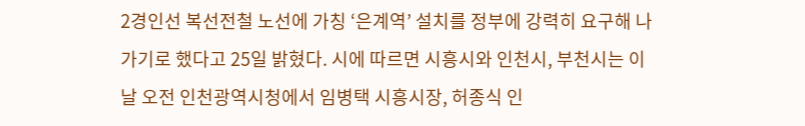2경인선 복선전철 노선에 가칭 ‘은계역’ 설치를 정부에 강력히 요구해 나가기로 했다고 25일 밝혔다. 시에 따르면 시흥시와 인천시, 부천시는 이날 오전 인천광역시청에서 임병택 시흥시장, 허종식 인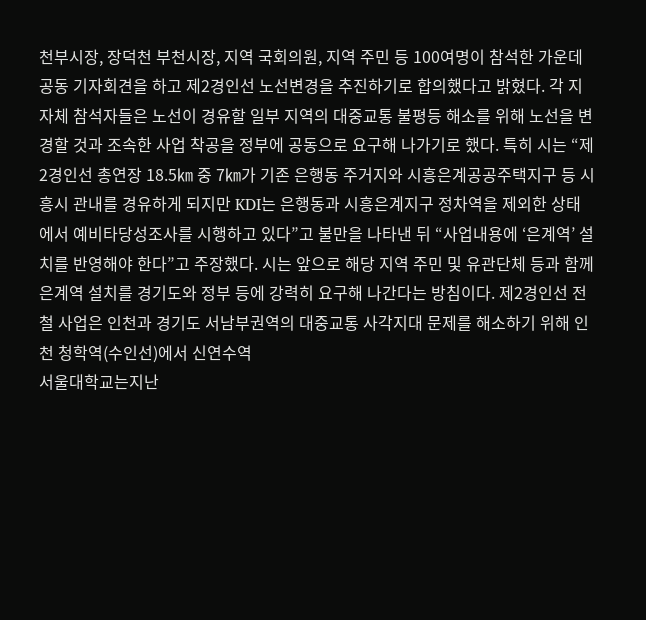천부시장, 장덕천 부천시장, 지역 국회의원, 지역 주민 등 100여명이 참석한 가운데 공동 기자회견을 하고 제2경인선 노선변경을 추진하기로 합의했다고 밝혔다. 각 지자체 참석자들은 노선이 경유할 일부 지역의 대중교통 불평등 해소를 위해 노선을 변경할 것과 조속한 사업 착공을 정부에 공동으로 요구해 나가기로 했다. 특히 시는 “제2경인선 총연장 18.5㎞ 중 7㎞가 기존 은행동 주거지와 시흥은계공공주택지구 등 시흥시 관내를 경유하게 되지만 KDI는 은행동과 시흥은계지구 정차역을 제외한 상태에서 예비타당성조사를 시행하고 있다”고 불만을 나타낸 뒤 “사업내용에 ‘은계역’ 설치를 반영해야 한다”고 주장했다. 시는 앞으로 해당 지역 주민 및 유관단체 등과 함께 은계역 설치를 경기도와 정부 등에 강력히 요구해 나간다는 방침이다. 제2경인선 전철 사업은 인천과 경기도 서남부권역의 대중교통 사각지대 문제를 해소하기 위해 인천 청학역(수인선)에서 신연수역
서울대학교는지난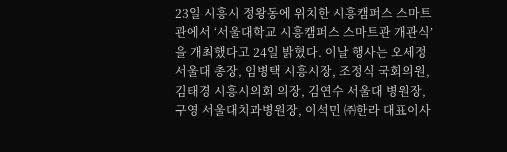23일 시흥시 정왕동에 위치한 시흥캠퍼스 스마트관에서 ‘서울대학교 시흥캠퍼스 스마트관 개관식’을 개최했다고 24일 밝혔다. 이날 행사는 오세정 서울대 총장, 임병택 시흥시장, 조정식 국회의원, 김태경 시흥시의회 의장, 김연수 서울대 병원장, 구영 서울대치과병원장, 이석민 ㈜한라 대표이사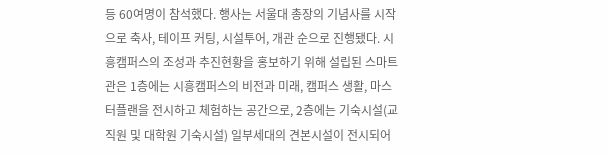등 60여명이 참석했다. 행사는 서울대 총장의 기념사를 시작으로 축사, 테이프 커팅, 시설투어, 개관 순으로 진행됐다. 시흥캠퍼스의 조성과 추진현황을 홍보하기 위해 설립된 스마트관은 1층에는 시흥캠퍼스의 비전과 미래, 캠퍼스 생활, 마스터플랜을 전시하고 체험하는 공간으로, 2층에는 기숙시설(교직원 및 대학원 기숙시설) 일부세대의 견본시설이 전시되어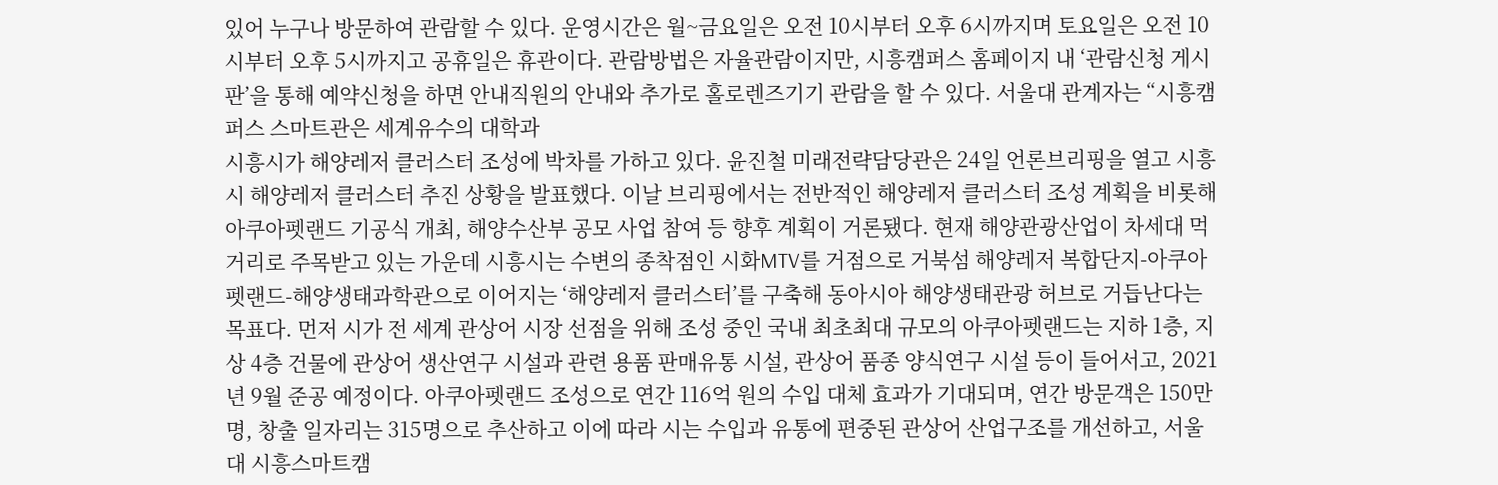있어 누구나 방문하여 관람할 수 있다. 운영시간은 월~금요일은 오전 10시부터 오후 6시까지며 토요일은 오전 10시부터 오후 5시까지고 공휴일은 휴관이다. 관람방법은 자율관람이지만, 시흥캠퍼스 홈페이지 내 ‘관람신청 게시판’을 통해 예약신청을 하면 안내직원의 안내와 추가로 홀로렌즈기기 관람을 할 수 있다. 서울대 관계자는 “시흥캠퍼스 스마트관은 세계유수의 대학과
시흥시가 해양레저 클러스터 조성에 박차를 가하고 있다. 윤진철 미래전략담당관은 24일 언론브리핑을 열고 시흥시 해양레저 클러스터 추진 상황을 발표했다. 이날 브리핑에서는 전반적인 해양레저 클러스터 조성 계획을 비롯해 아쿠아펫랜드 기공식 개최, 해양수산부 공모 사업 참여 등 향후 계획이 거론됐다. 현재 해양관광산업이 차세대 먹거리로 주목받고 있는 가운데 시흥시는 수변의 종착점인 시화MTV를 거점으로 거북섬 해양레저 복합단지-아쿠아펫랜드-해양생태과학관으로 이어지는 ‘해양레저 클러스터’를 구축해 동아시아 해양생태관광 허브로 거듭난다는 목표다. 먼저 시가 전 세계 관상어 시장 선점을 위해 조성 중인 국내 최초최대 규모의 아쿠아펫랜드는 지하 1층, 지상 4층 건물에 관상어 생산연구 시설과 관련 용품 판매유통 시설, 관상어 품종 양식연구 시설 등이 들어서고, 2021년 9월 준공 예정이다. 아쿠아펫랜드 조성으로 연간 116억 원의 수입 대체 효과가 기대되며, 연간 방문객은 150만 명, 창출 일자리는 315명으로 추산하고 이에 따라 시는 수입과 유통에 편중된 관상어 산업구조를 개선하고, 서울대 시흥스마트캠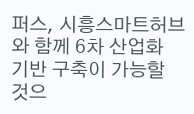퍼스, 시흥스마트허브와 함께 6차 산업화 기반 구축이 가능할 것으